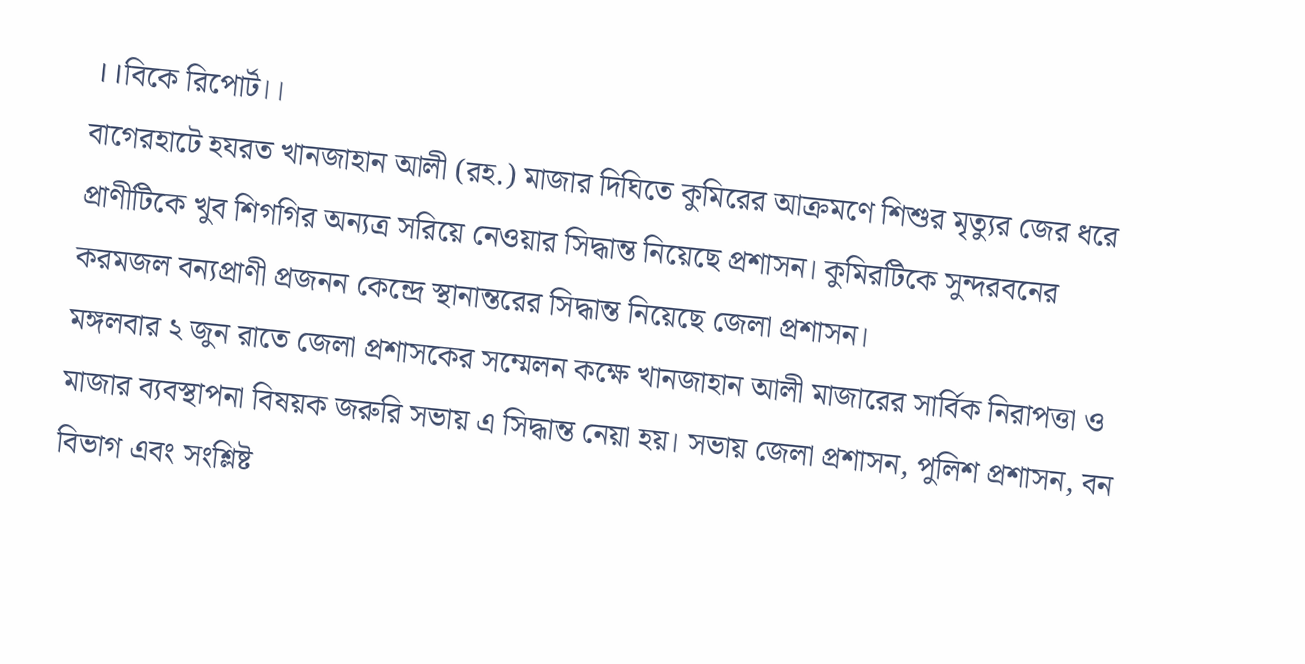।।বিকে রিপোর্ট।।
বাগেরহাটে হযরত খানজাহান আলী (রহ.) মাজার দিঘিতে কুমিরের আক্রমণে শিশুর মৃত্যুর জের ধরে প্রাণীটিকে খুব শিগগির অন্যত্র সরিয়ে নেওয়ার সিদ্ধান্ত নিয়েছে প্রশাসন। কুমিরটিকে সুন্দরবনের করমজল বন্যপ্রাণী প্রজনন কেন্দ্রে স্থানান্তরের সিদ্ধান্ত নিয়েছে জেলা প্রশাসন।
মঙ্গলবার ২ জুন রাতে জেলা প্রশাসকের সম্মেলন কক্ষে খানজাহান আলী মাজারের সার্বিক নিরাপত্তা ও মাজার ব্যবস্থাপনা বিষয়ক জরুরি সভায় এ সিদ্ধান্ত নেয়া হয়। সভায় জেলা প্রশাসন, পুলিশ প্রশাসন, বন বিভাগ এবং সংশ্লিষ্ট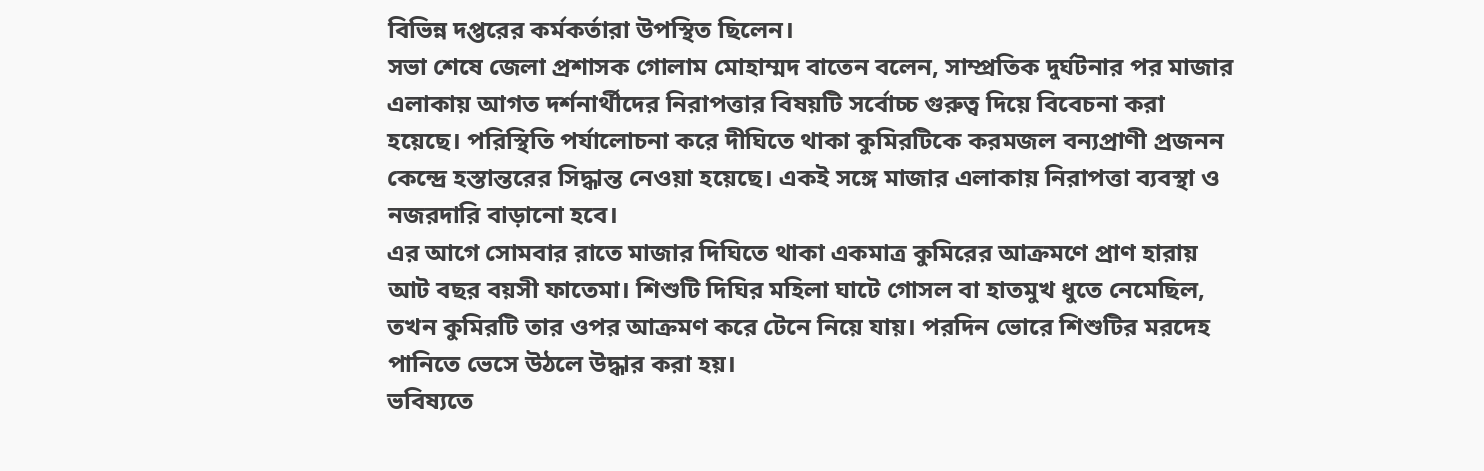বিভিন্ন দপ্তরের কর্মকর্তারা উপস্থিত ছিলেন।
সভা শেষে জেলা প্রশাসক গোলাম মোহাম্মদ বাতেন বলেন, সাম্প্রতিক দুর্ঘটনার পর মাজার এলাকায় আগত দর্শনার্থীদের নিরাপত্তার বিষয়টি সর্বোচ্চ গুরুত্ব দিয়ে বিবেচনা করা হয়েছে। পরিস্থিতি পর্যালোচনা করে দীঘিতে থাকা কুমিরটিকে করমজল বন্যপ্রাণী প্রজনন কেন্দ্রে হস্তান্তরের সিদ্ধান্ত নেওয়া হয়েছে। একই সঙ্গে মাজার এলাকায় নিরাপত্তা ব্যবস্থা ও নজরদারি বাড়ানো হবে।
এর আগে সোমবার রাতে মাজার দিঘিতে থাকা একমাত্র কুমিরের আক্রমণে প্রাণ হারায় আট বছর বয়সী ফাতেমা। শিশুটি দিঘির মহিলা ঘাটে গোসল বা হাতমুখ ধুতে নেমেছিল, তখন কুমিরটি তার ওপর আক্রমণ করে টেনে নিয়ে যায়। পরদিন ভোরে শিশুটির মরদেহ পানিতে ভেসে উঠলে উদ্ধার করা হয়।
ভবিষ্যতে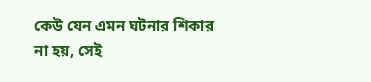কেউ যেন এমন ঘটনার শিকার না হয়, সেই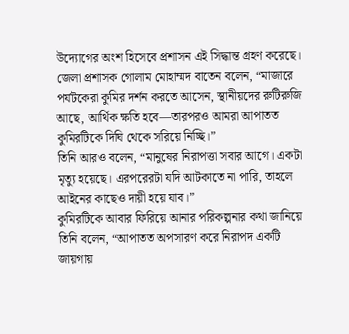উদ্যোগের অংশ হিসেবে প্রশাসন এই সিদ্ধান্ত গ্রহণ করেছে।
জেলা প্রশাসক গোলাম মোহাম্মদ বাতেন বলেন, “মাজারে পর্যটকেরা কুমির দর্শন করতে আসেন, স্থানীয়দের রুটিরুজি আছে, আর্থিক ক্ষতি হবে—তারপরও আমরা আপাতত কুমিরটিকে দিঘি থেকে সরিয়ে নিচ্ছি।”
তিনি আরও বলেন, “মানুষের নিরাপত্তা সবার আগে। একটা মৃত্যু হয়েছে। এরপরেরটা যদি আটকাতে না পারি, তাহলে আইনের কাছেও দায়ী হয়ে যাব।”
কুমিরটিকে আবার ফিরিয়ে আনার পরিকল্পনার কথা জানিয়ে তিনি বলেন, “আপাতত অপসারণ করে নিরাপদ একটি জায়গায়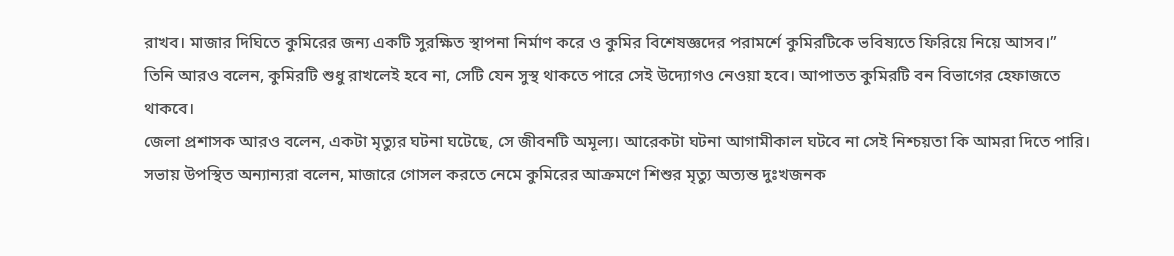রাখব। মাজার দিঘিতে কুমিরের জন্য একটি সুরক্ষিত স্থাপনা নির্মাণ করে ও কুমির বিশেষজ্ঞদের পরামর্শে কুমিরটিকে ভবিষ্যতে ফিরিয়ে নিয়ে আসব।”
তিনি আরও বলেন, কুমিরটি শুধু রাখলেই হবে না, সেটি যেন সুস্থ থাকতে পারে সেই উদ্যোগও নেওয়া হবে। আপাতত কুমিরটি বন বিভাগের হেফাজতে থাকবে।
জেলা প্রশাসক আরও বলেন, একটা মৃত্যুর ঘটনা ঘটেছে, সে জীবনটি অমূল্য। আরেকটা ঘটনা আগামীকাল ঘটবে না সেই নিশ্চয়তা কি আমরা দিতে পারি।
সভায় উপস্থিত অন্যান্যরা বলেন, মাজারে গোসল করতে নেমে কুমিরের আক্রমণে শিশুর মৃত্যু অত্যন্ত দুঃখজনক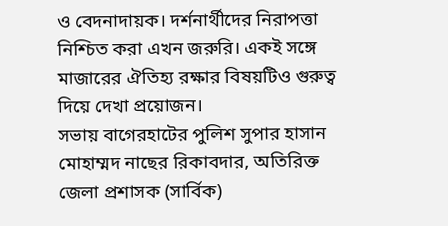ও বেদনাদায়ক। দর্শনার্থীদের নিরাপত্তা নিশ্চিত করা এখন জরুরি। একই সঙ্গে মাজারের ঐতিহ্য রক্ষার বিষয়টিও গুরুত্ব দিয়ে দেখা প্রয়োজন।
সভায় বাগেরহাটের পুলিশ সুপার হাসান মোহাম্মদ নাছের রিকাবদার, অতিরিক্ত জেলা প্রশাসক (সার্বিক)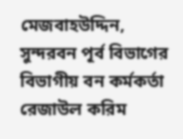মেজবাহউদ্দিন, সুন্দরবন পূর্ব বিভাগের বিভাগীয় বন কর্মকর্তা রেজাউল করিম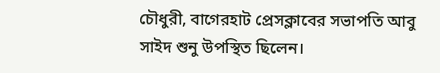চৌধুরী, বাগেরহাট প্রেসক্লাবের সভাপতি আবু সাইদ শুনু উপস্থিত ছিলেন।